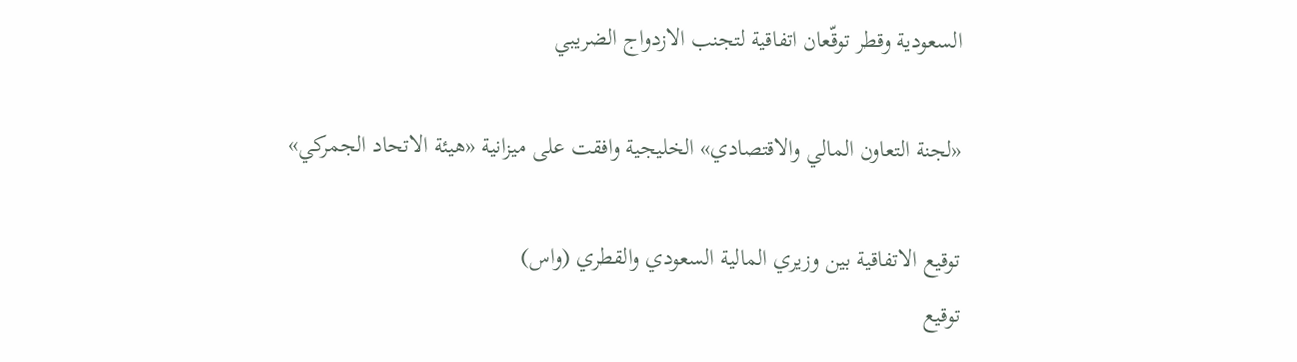السعودية وقطر توقّعان اتفاقية لتجنب الازدواج الضريبي

«لجنة التعاون المالي والاقتصادي» الخليجية وافقت على ميزانية «هيئة الاتحاد الجمركي»

توقيع الاتفاقية بين وزيري المالية السعودي والقطري (واس)
توقيع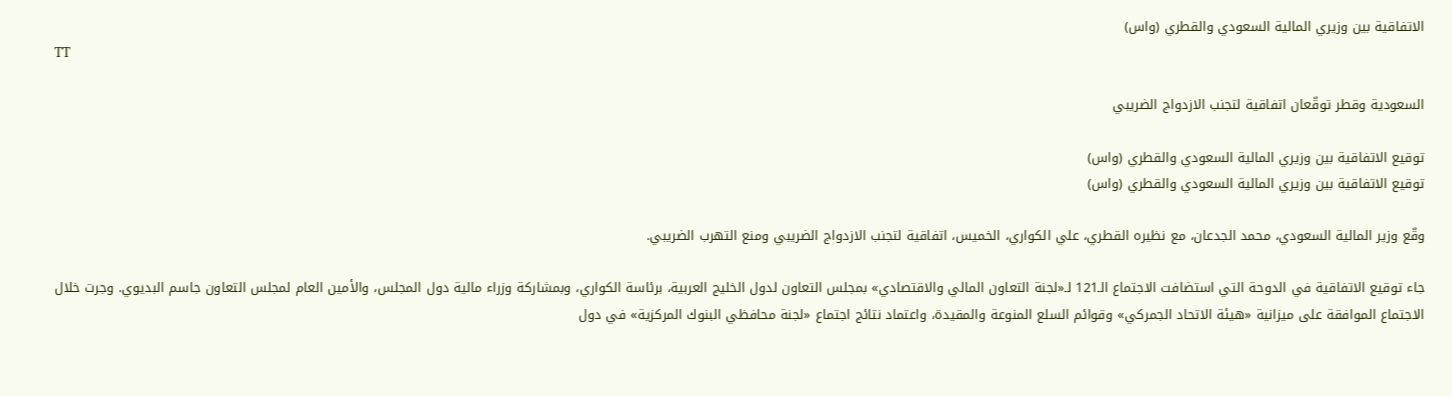الاتفاقية بين وزيري المالية السعودي والقطري (واس)
TT

السعودية وقطر توقّعان اتفاقية لتجنب الازدواج الضريبي

توقيع الاتفاقية بين وزيري المالية السعودي والقطري (واس)
توقيع الاتفاقية بين وزيري المالية السعودي والقطري (واس)

وقّع وزير المالية السعودي، محمد الجدعان، مع نظيره القطري، علي الكواري، الخميس، اتفاقية لتجنب الازدواج الضريبي ومنع التهرب الضريبي.

جاء توقيع الاتفاقية في الدوحة التي استضافت الاجتماع الـ121 لـ«لجنة التعاون المالي والاقتصادي» بمجلس التعاون لدول الخليج العربية، برئاسة الكواري، وبمشاركة وزراء مالية دول المجلس، والأمين العام لمجلس التعاون جاسم البديوي. وجرت خلال الاجتماع الموافقة على ميزانية «هيئة الاتحاد الجمركي» وقوائم السلع المنوعة والمقيدة، واعتماد نتائج اجتماع «لجنة محافظي البنوك المركزية» في دول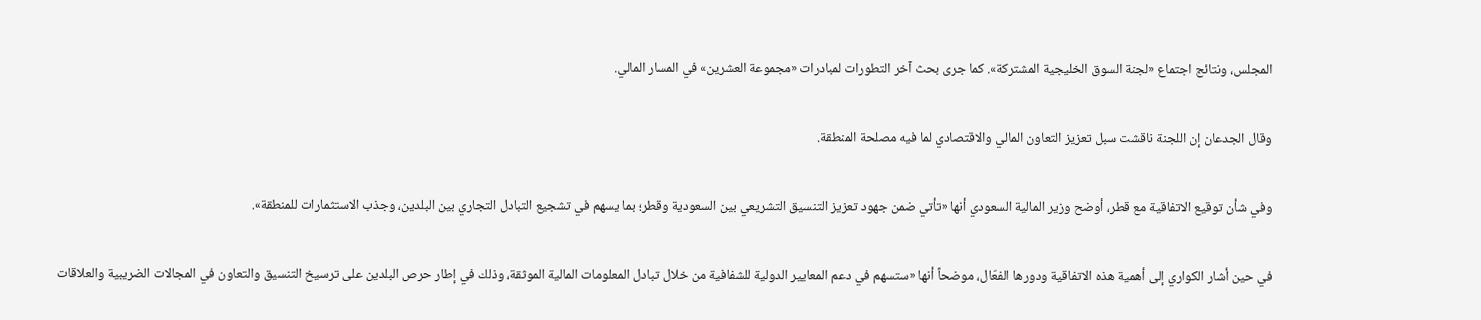المجلس، ونتائج اجتماع «لجنة السوق الخليجية المشتركة». كما جرى بحث آخر التطورات لمبادرات «مجموعة العشرين» في المسار المالي.

وقال الجدعان إن اللجنة ناقشت سبل تعزيز التعاون المالي والاقتصادي لما فيه مصلحة المنطقة.

وفي شأن توقيع الاتفاقية مع قطر، أوضح وزير المالية السعودي أنها «تأتي ضمن جهود تعزيز التنسيق التشريعي بين السعودية وقطر؛ بما يسهم في تشجيع التبادل التجاري بين البلدين، وجذب الاستثمارات للمنطقة».

في حين أشار الكواري إلى أهمية هذه الاتفاقية ودورها الفعّال، موضحاً أنها «ستسهم في دعم المعايير الدولية للشفافية من خلال تبادل المعلومات المالية الموثقة، وذلك في إطار حرص البلدين على ترسيخ التنسيق والتعاون في المجالات الضريبية والعلاقات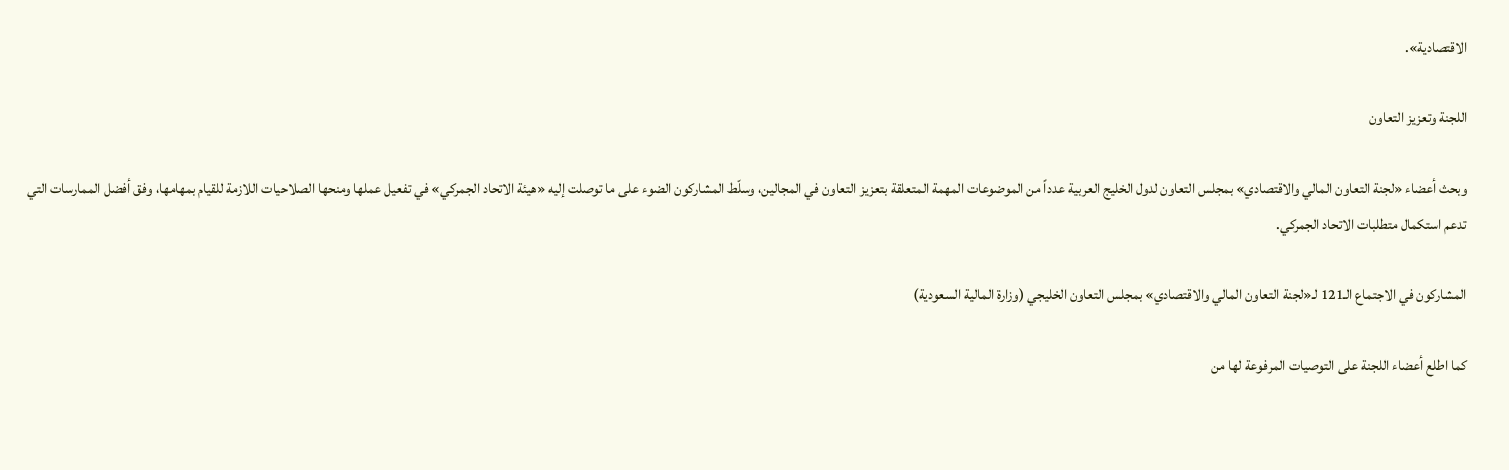الاقتصادية».

اللجنة وتعزيز التعاون

وبحث أعضاء «لجنة التعاون المالي والاقتصادي» بمجلس التعاون لدول الخليج العربية عدداً من الموضوعات المهمة المتعلقة بتعزيز التعاون في المجالين، وسلّط المشاركون الضوء على ما توصلت إليه «هيئة الاتحاد الجمركي» في تفعيل عملها ومنحها الصلاحيات اللازمة للقيام بمهامها، وفق أفضل الممارسات التي تدعم استكمال متطلبات الاتحاد الجمركي.

المشاركون في الاجتماع الـ121 لـ«لجنة التعاون المالي والاقتصادي» بمجلس التعاون الخليجي (وزارة المالية السعودية)

كما اطلع أعضاء اللجنة على التوصيات المرفوعة لها من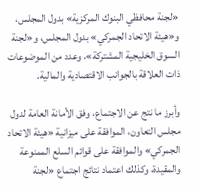«لجنة محافظي البنوك المركزية» بدول المجلس، و«هيئة الاتحاد الجمركي» بدول المجلس، و«لجنة السوق الخليجية المشتركة»، وعدد من الموضوعات ذات العلاقة بالجوانب الاقتصادية والمالية.

وأبرز ما نتج عن الاجتماع، وفق الأمانة العامة لدول مجلس التعاون، الموافقة على ميزانية «هيئة الاتحاد الجمركي» والموافقة على قوائم السلع الممنوعة والمقيدة، وكذلك اعتماد نتائج اجتماع «لجنة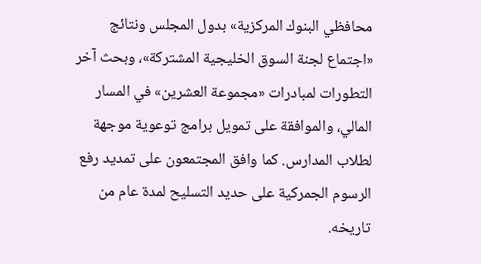محافظي البنوك المركزية» بدول المجلس ونتائج «اجتماع لجنة السوق الخليجية المشتركة»، وبحث آخر التطورات لمبادرات «مجموعة العشرين» في المسار المالي، والموافقة على تمويل برامج توعوية موجهة لطلاب المدارس. كما وافق المجتمعون على تمديد رفع الرسوم الجمركية على حديد التسليح لمدة عام من تاريخه.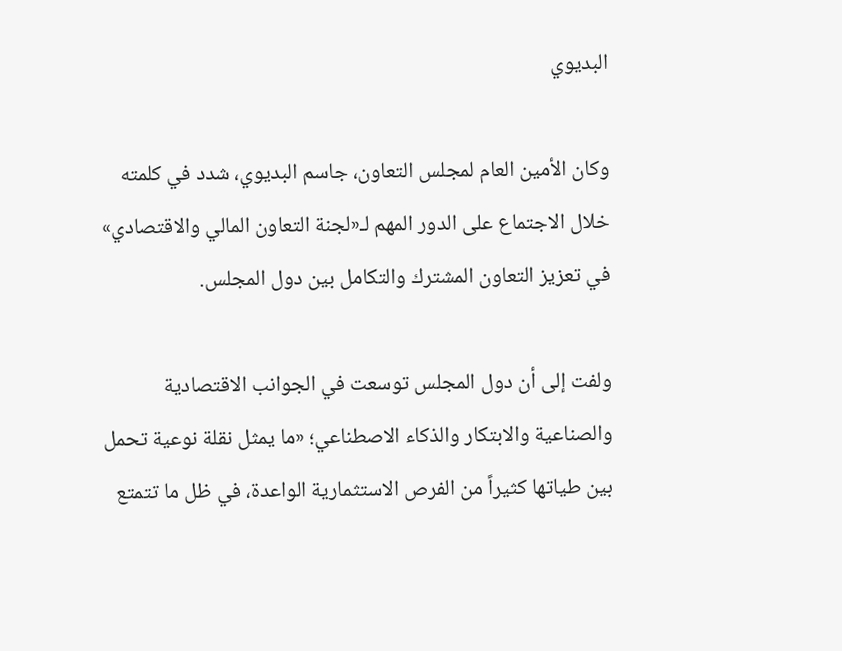البديوي

وكان الأمين العام لمجلس التعاون، جاسم البديوي، شدد في كلمته خلال الاجتماع على الدور المهم لـ«لجنة التعاون المالي والاقتصادي» في تعزيز التعاون المشترك والتكامل بين دول المجلس.

ولفت إلى أن دول المجلس توسعت في الجوانب الاقتصادية والصناعية والابتكار والذكاء الاصطناعي؛ «ما يمثل نقلة نوعية تحمل بين طياتها كثيراً من الفرص الاستثمارية الواعدة، في ظل ما تتمتع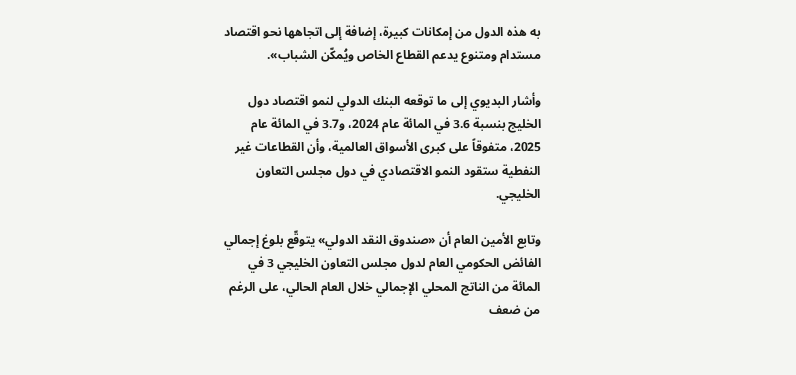به هذه الدول من إمكانات كبيرة، إضافة إلى اتجاهها نحو اقتصاد مستدام ومتنوع يدعم القطاع الخاص ويُمكّن الشباب».

وأشار البديوي إلى ما توقعه البنك الدولي لنمو اقتصاد دول الخليج بنسبة 3.6 في المائة عام 2024، و3.7 في المائة عام 2025، متفوقاً على كبرى الأسواق العالمية، وأن القطاعات غير النفطية ستقود النمو الاقتصادي في دول مجلس التعاون الخليجي.

وتابع الأمين العام أن «صندوق النقد الدولي» يتوقّع بلوغ إجمالي الفائض الحكومي العام لدول مجلس التعاون الخليجي 3 في المائة من الناتج المحلي الإجمالي خلال العام الحالي، على الرغم من ضعف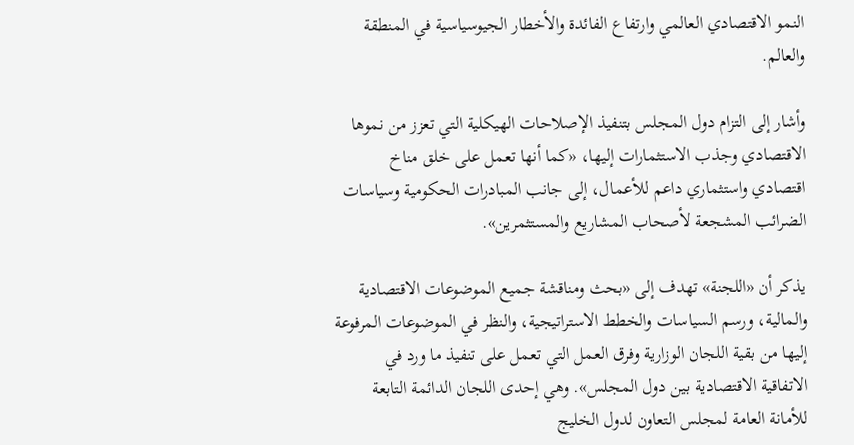النمو الاقتصادي العالمي وارتفاع الفائدة والأخطار الجيوسياسية في المنطقة والعالم.

وأشار إلى التزام دول المجلس بتنفيذ الإصلاحات الهيكلية التي تعزز من نموها الاقتصادي وجذب الاستثمارات إليها، «كما أنها تعمل على خلق مناخ اقتصادي واستثماري داعم للأعمال، إلى جانب المبادرات الحكومية وسياسات الضرائب المشجعة لأصحاب المشاريع والمستثمرين».

يذكر أن «اللجنة» تهدف إلى «بحث ومناقشة جميع الموضوعات الاقتصادية والمالية، ورسم السياسات والخطط الاستراتيجية، والنظر في الموضوعات المرفوعة إليها من بقية اللجان الوزارية وفرق العمل التي تعمل على تنفيذ ما ورد في الاتفاقية الاقتصادية بين دول المجلس». وهي إحدى اللجان الدائمة التابعة للأمانة العامة لمجلس التعاون لدول الخليج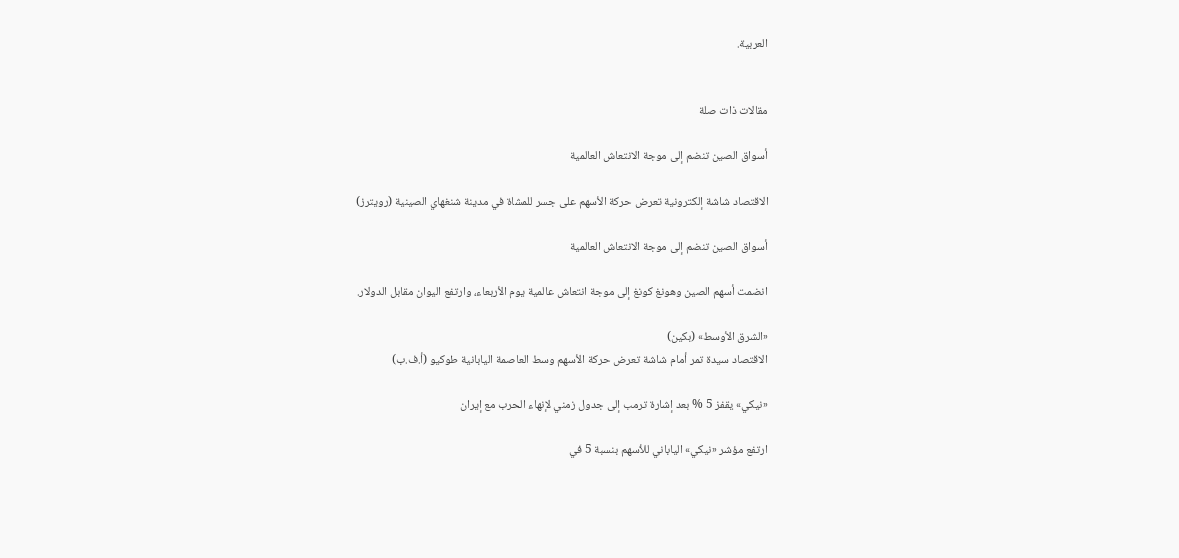العربية.


مقالات ذات صلة

أسواق الصين تنضم إلى موجة الانتعاش العالمية

الاقتصاد شاشة إلكترونية تعرض حركة الأسهم على جسر للمشاة في مدينة شنغهاي الصينية (رويترز)

أسواق الصين تنضم إلى موجة الانتعاش العالمية

انضمت أسهم الصين وهونغ كونغ إلى موجة انتعاش عالمية يوم الأربعاء، وارتفع اليوان مقابل الدولار.

«الشرق الأوسط» (بكين)
الاقتصاد سيدة تمر أمام شاشة تعرض حركة الأسهم وسط العاصمة اليابانية طوكيو (أ.ف.ب)

«نيكي» يقفز 5 % بعد إشارة ترمب إلى جدول زمني لإنهاء الحرب مع إيران

ارتفع مؤشر «نيكي» الياباني للأسهم بنسبة 5 في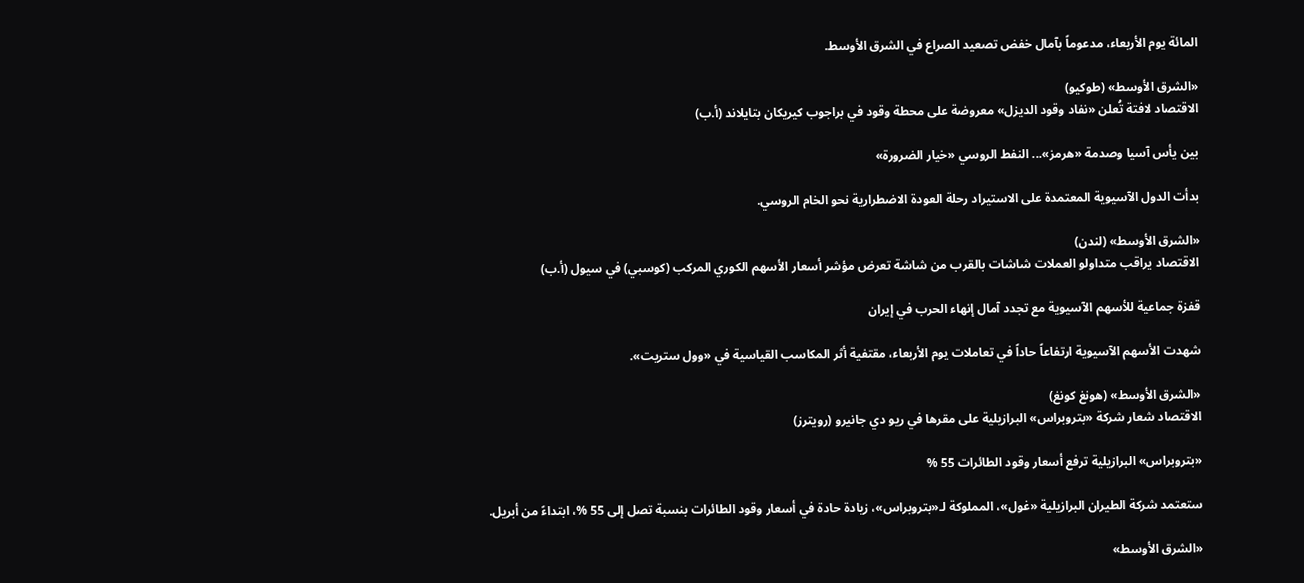المائة يوم الأربعاء، مدعوماً بآمال خفض تصعيد الصراع في الشرق الأوسط.

«الشرق الأوسط» (طوكيو)
الاقتصاد لافتة تُعلن «نفاد وقود الديزل» معروضة على محطة وقود في براجوب كيريكان بتايلاند (أ.ب)

بين يأس آسيا وصدمة «هرمز»... النفط الروسي «خيار الضرورة»

بدأت الدول الآسيوية المعتمدة على الاستيراد رحلة العودة الاضطرارية نحو الخام الروسي.

«الشرق الأوسط» (لندن)
الاقتصاد يراقب متداولو العملات شاشات بالقرب من شاشة تعرض مؤشر أسعار الأسهم الكوري المركب (كوسبي) في سيول (أ.ب)

قفزة جماعية للأسهم الآسيوية مع تجدد آمال إنهاء الحرب في إيران

شهدت الأسهم الآسيوية ارتفاعاً حاداً في تعاملات يوم الأربعاء، مقتفية أثر المكاسب القياسية في «وول ستريت».

«الشرق الأوسط» (هونغ كونغ)
الاقتصاد شعار شركة «بتروبراس» البرازيلية على مقرها في ريو دي جانيرو (رويترز)

«بتروبراس» البرازيلية ترفع أسعار وقود الطائرات 55 %

ستعتمد شركة الطيران البرازيلية «غول»، المملوكة لـ«بتروبراس»، زيادة حادة في أسعار وقود الطائرات بنسبة تصل إلى 55 %، ابتداءً من أبريل.

«الشرق الأوسط»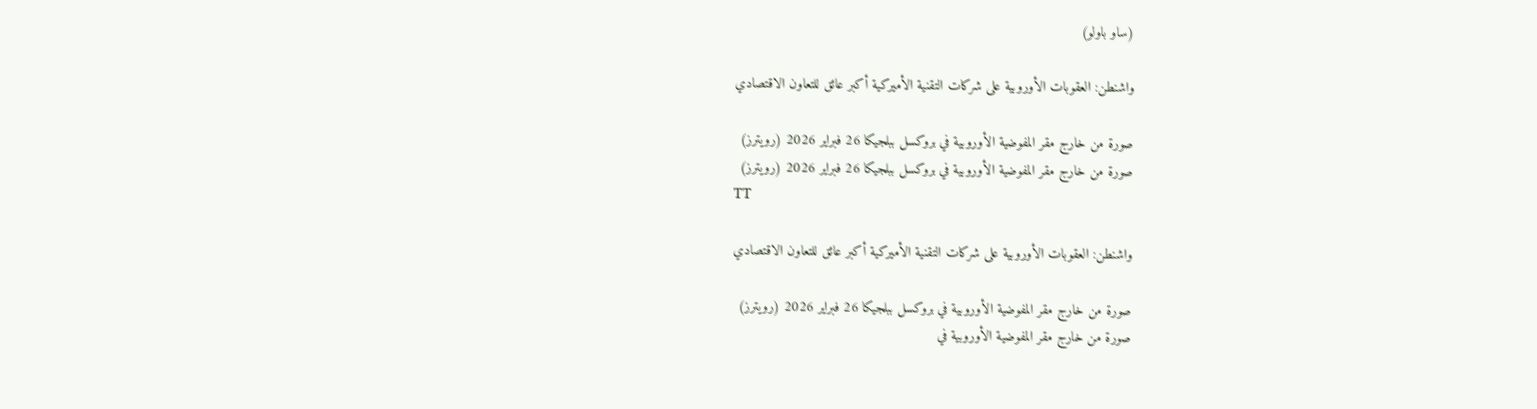(ساو باولو)

واشنطن: العقوبات الأوروبية على شركات التقنية الأميركية أكبر عائق للتعاون الاقتصادي

صورة من خارج مقر المفوضية الأوروبية في بروكسل ببلجيكا 26 فبراير 2026 (رويترز)
صورة من خارج مقر المفوضية الأوروبية في بروكسل ببلجيكا 26 فبراير 2026 (رويترز)
TT

واشنطن: العقوبات الأوروبية على شركات التقنية الأميركية أكبر عائق للتعاون الاقتصادي

صورة من خارج مقر المفوضية الأوروبية في بروكسل ببلجيكا 26 فبراير 2026 (رويترز)
صورة من خارج مقر المفوضية الأوروبية في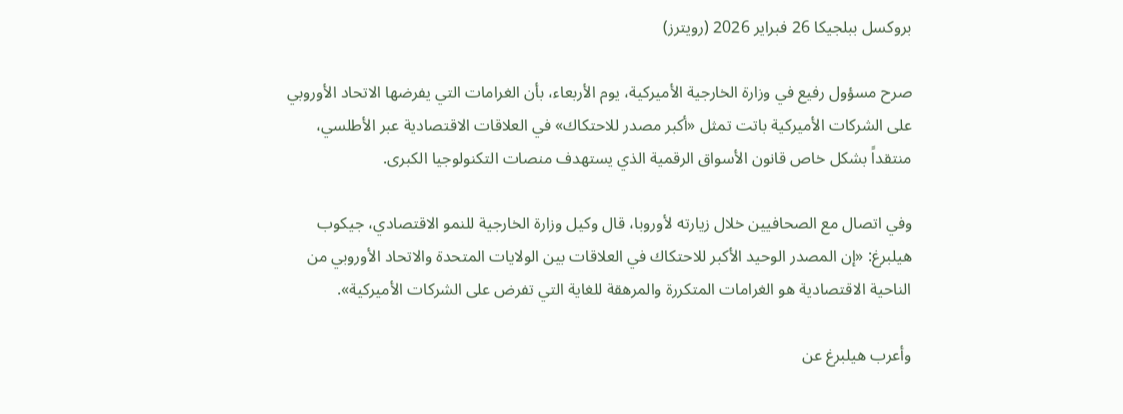بروكسل ببلجيكا 26 فبراير 2026 (رويترز)

صرح مسؤول رفيع في وزارة الخارجية الأميركية، يوم الأربعاء، بأن الغرامات التي يفرضها الاتحاد الأوروبي على الشركات الأميركية باتت تمثل «أكبر مصدر للاحتكاك» في العلاقات الاقتصادية عبر الأطلسي، منتقداً بشكل خاص قانون الأسواق الرقمية الذي يستهدف منصات التكنولوجيا الكبرى.

وفي اتصال مع الصحافيين خلال زيارته لأوروبا، قال وكيل وزارة الخارجية للنمو الاقتصادي، جيكوب هيلبرغ: «إن المصدر الوحيد الأكبر للاحتكاك في العلاقات بين الولايات المتحدة والاتحاد الأوروبي من الناحية الاقتصادية هو الغرامات المتكررة والمرهقة للغاية التي تفرض على الشركات الأميركية».

وأعرب هيلبرغ عن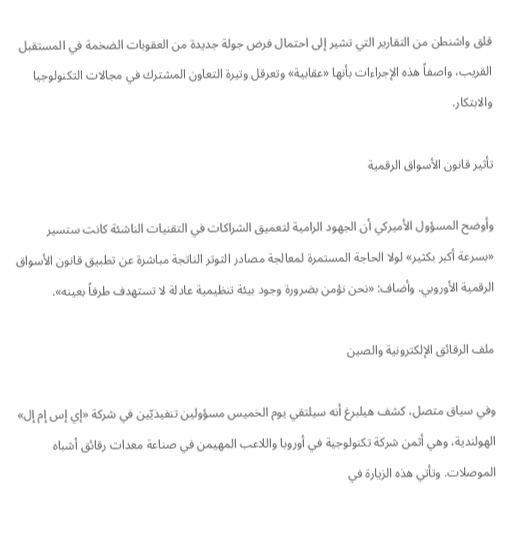قلق واشنطن من التقارير التي تشير إلى احتمال فرض جولة جديدة من العقوبات الضخمة في المستقبل القريب، واصفاً هذه الإجراءات بأنها «عقابية» وتعرقل وتيرة التعاون المشترك في مجالات التكنولوجيا والابتكار.

تأثير قانون الأسواق الرقمية

وأوضح المسؤول الأميركي أن الجهود الرامية لتعميق الشراكات في التقنيات الناشئة كانت ستسير «بسرعة أكبر بكثير» لولا الحاجة المستمرة لمعالجة مصادر التوتر الناتجة مباشرة عن تطبيق قانون الأسواق الرقمية الأوروبي. وأضاف: «نحن نؤمن بضرورة وجود بيئة تنظيمية عادلة لا تستهدف طرفاً بعينه».

ملف الرقائق الإلكترونية والصين

وفي سياق متصل، كشف هيلبرغ أنه سيلتقي يوم الخميس مسؤولين تنفيذيّين في شركة «إي إس إم إل» الهولندية، وهي أثمن شركة تكنولوجية في أوروبا واللاعب المهيمن في صناعة معدات رقائق أشباه الموصلات. وتأتي هذه الزيارة في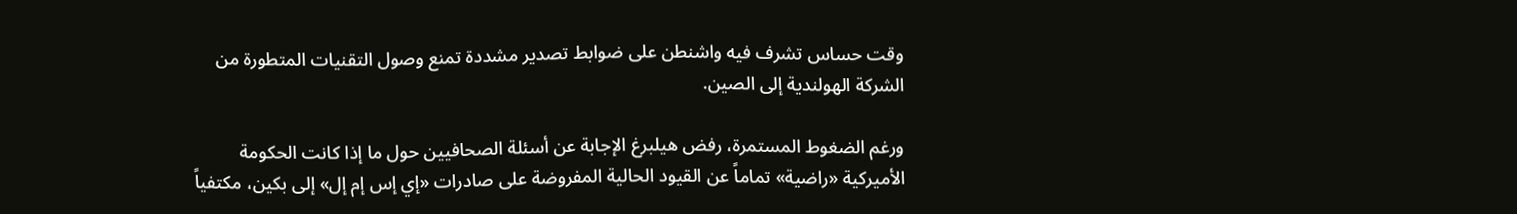وقت حساس تشرف فيه واشنطن على ضوابط تصدير مشددة تمنع وصول التقنيات المتطورة من الشركة الهولندية إلى الصين.

ورغم الضغوط المستمرة، رفض هيلبرغ الإجابة عن أسئلة الصحافيين حول ما إذا كانت الحكومة الأميركية «راضية» تماماً عن القيود الحالية المفروضة على صادرات «إي إس إم إل» إلى بكين، مكتفياً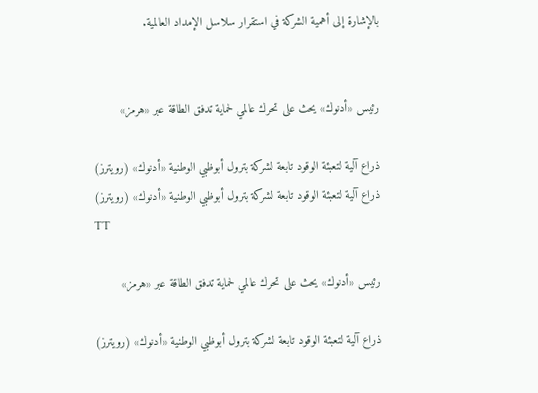بالإشارة إلى أهمية الشركة في استقرار سلاسل الإمداد العالمية.


رئيس «أدنوك» يحث على تحرك عالمي لحماية تدفق الطاقة عبر «هرمز»

ذراع آلية لتعبئة الوقود تابعة لشركة بترول أبوظبي الوطنية «أدنوك» (رويترز)
ذراع آلية لتعبئة الوقود تابعة لشركة بترول أبوظبي الوطنية «أدنوك» (رويترز)
TT

رئيس «أدنوك» يحث على تحرك عالمي لحماية تدفق الطاقة عبر «هرمز»

ذراع آلية لتعبئة الوقود تابعة لشركة بترول أبوظبي الوطنية «أدنوك» (رويترز)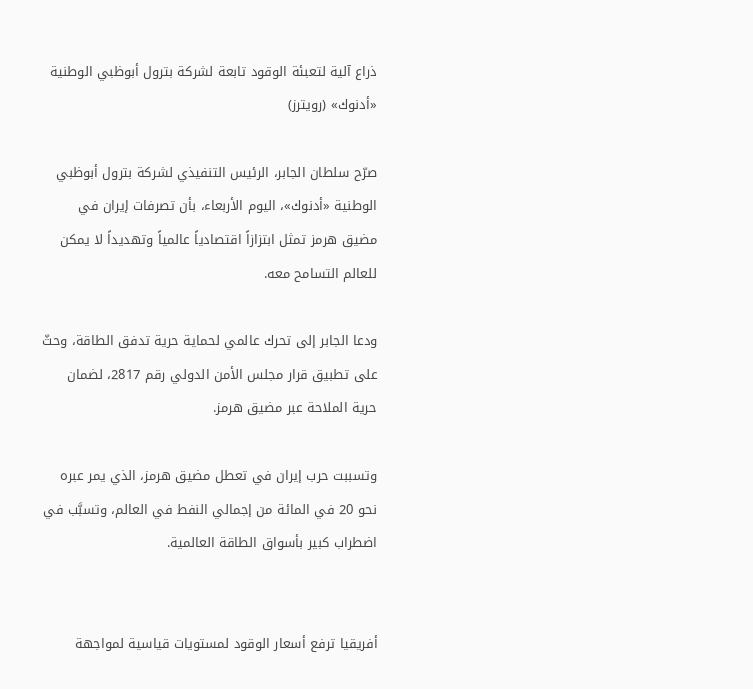ذراع آلية لتعبئة الوقود تابعة لشركة بترول أبوظبي الوطنية «أدنوك» (رويترز)

صرّح سلطان الجابر، الرئيس التنفيذي لشركة بترول أبوظبي الوطنية «أدنوك»، اليوم الأربعاء، بأن تصرفات إيران في مضيق هرمز تمثل ابتزازاً اقتصادياً عالمياً وتهديداً لا يمكن للعالم التسامح معه.

ودعا الجابر إلى تحرك عالمي لحماية حرية تدفق الطاقة، وحثّ على تطبيق قرار مجلس الأمن الدولي رقم 2817، لضمان حرية الملاحة عبر مضيق هرمز.

وتسببت حرب إيران في تعطل مضيق هرمز، الذي يمر عبره نحو 20 في المائة من إجمالي النفط في العالم، وتسبَّب في اضطراب كبير بأسواق الطاقة العالمية.


أفريقيا ترفع أسعار الوقود لمستويات قياسية لمواجهة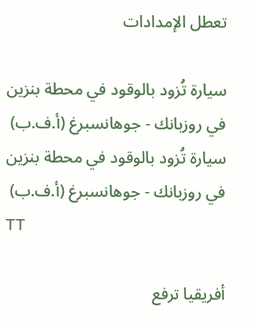تعطل الإمدادات

سيارة تُزود بالوقود في محطة بنزين في روزبانك - جوهانسبرغ (أ.ف.ب)
سيارة تُزود بالوقود في محطة بنزين في روزبانك - جوهانسبرغ (أ.ف.ب)
TT

أفريقيا ترفع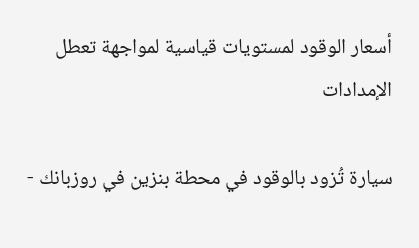أسعار الوقود لمستويات قياسية لمواجهة تعطل الإمدادات

سيارة تُزود بالوقود في محطة بنزين في روزبانك -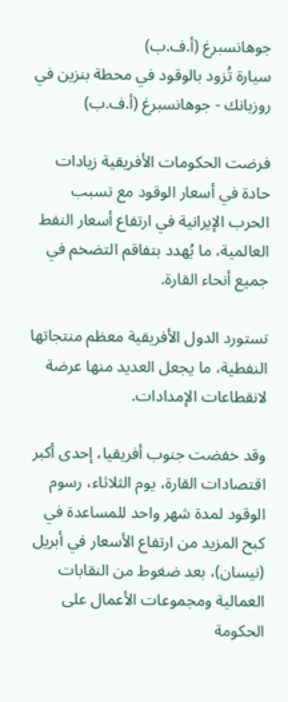جوهانسبرغ (أ.ف.ب)
سيارة تُزود بالوقود في محطة بنزين في روزبانك - جوهانسبرغ (أ.ف.ب)

فرضت الحكومات الأفريقية زيادات حادة في أسعار الوقود مع تسبب الحرب الإيرانية في ارتفاع أسعار النفط العالمية، ما يُهدد بتفاقم التضخم في جميع أنحاء القارة.

تستورد الدول الأفريقية معظم منتجاتها النفطية، ما يجعل العديد منها عرضة لانقطاعات الإمدادات.

وقد خفضت جنوب أفريقيا، إحدى أكبر اقتصادات القارة، يوم الثلاثاء، رسوم الوقود لمدة شهر واحد للمساعدة في كبح المزيد من ارتفاع الأسعار في أبريل (نيسان)، بعد ضغوط من النقابات العمالية ومجموعات الأعمال على الحكومة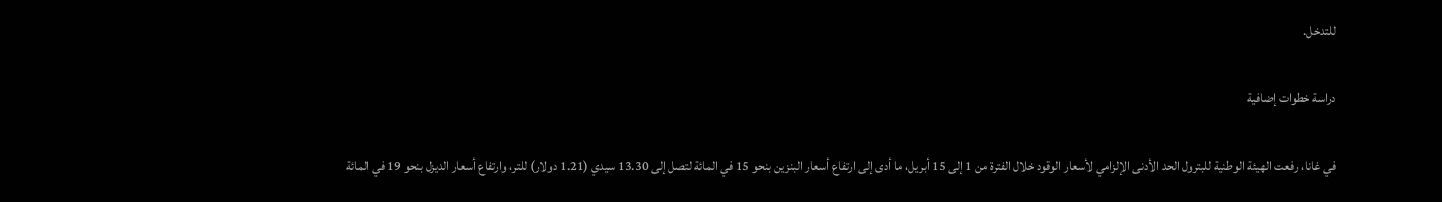للتدخل.

دراسة خطوات إضافية

في غانا، رفعت الهيئة الوطنية للبترول الحد الأدنى الإلزامي لأسعار الوقود خلال الفترة من 1 إلى 15 أبريل، ما أدى إلى ارتفاع أسعار البنزين بنحو 15 في المائة لتصل إلى 13.30 سيدي (1.21 دولار) للتر، وارتفاع أسعار الديزل بنحو 19 في المائة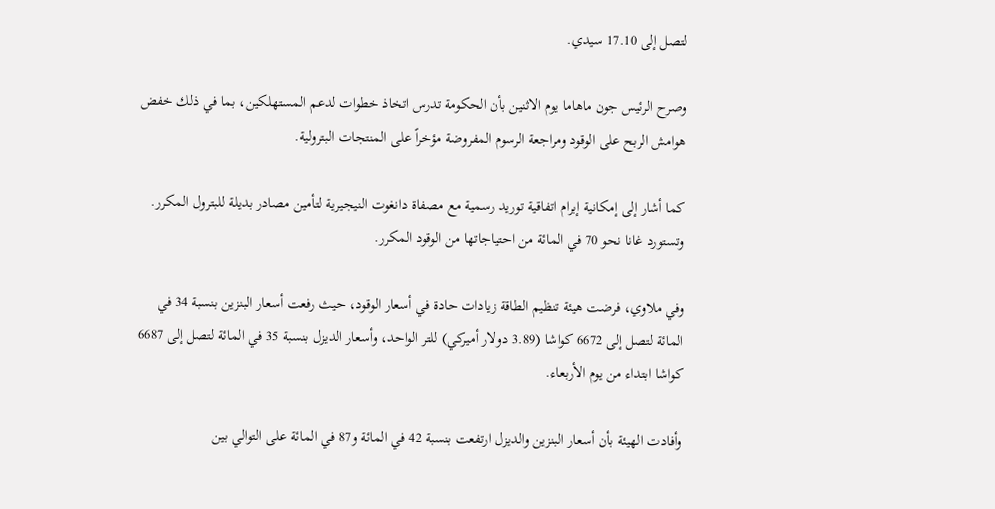لتصل إلى 17.10 سيدي.

وصرح الرئيس جون ماهاما يوم الاثنين بأن الحكومة تدرس اتخاذ خطوات لدعم المستهلكين، بما في ذلك خفض هوامش الربح على الوقود ومراجعة الرسوم المفروضة مؤخراً على المنتجات البترولية.

كما أشار إلى إمكانية إبرام اتفاقية توريد رسمية مع مصفاة دانغوت النيجيرية لتأمين مصادر بديلة للبترول المكرر. وتستورد غانا نحو 70 في المائة من احتياجاتها من الوقود المكرر.

وفي ملاوي، فرضت هيئة تنظيم الطاقة زيادات حادة في أسعار الوقود، حيث رفعت أسعار البنزين بنسبة 34 في المائة لتصل إلى 6672 كواشا (3.89 دولار أميركي) للتر الواحد، وأسعار الديزل بنسبة 35 في المائة لتصل إلى 6687 كواشا ابتداء من يوم الأربعاء.

وأفادت الهيئة بأن أسعار البنزين والديزل ارتفعت بنسبة 42 في المائة و87 في المائة على التوالي بين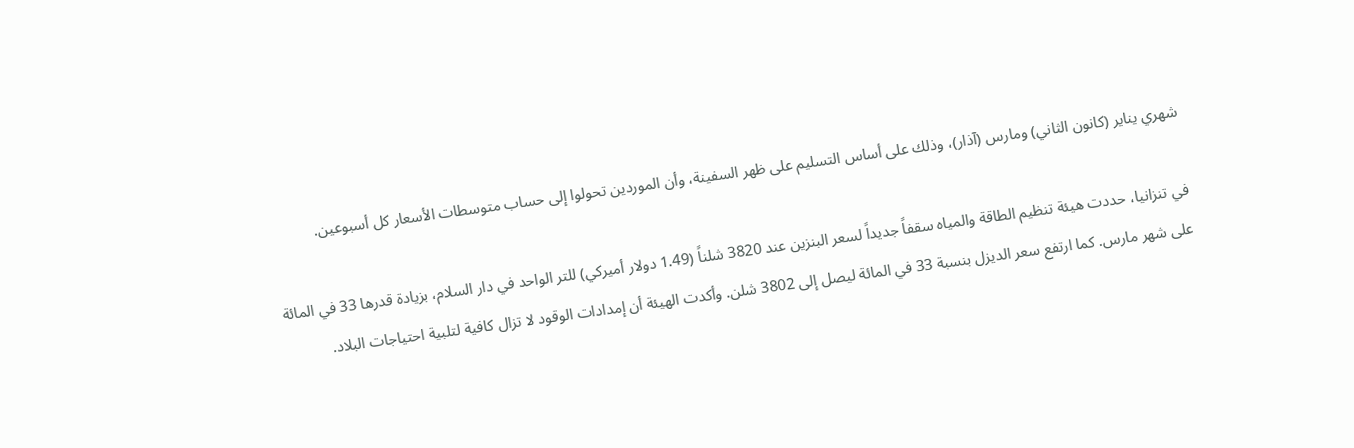شهري يناير (كانون الثاني) ومارس (آذار)، وذلك على أساس التسليم على ظهر السفينة، وأن الموردين تحولوا إلى حساب متوسطات الأسعار كل أسبوعين.

في تنزانيا، حددت هيئة تنظيم الطاقة والمياه سقفاً جديداً لسعر البنزين عند 3820 شلناً (1.49 دولار أميركي) للتر الواحد في دار السلام، بزيادة قدرها 33 في المائة على شهر مارس. كما ارتفع سعر الديزل بنسبة 33 في المائة ليصل إلى 3802 شلن. وأكدت الهيئة أن إمدادات الوقود لا تزال كافية لتلبية احتياجات البلاد.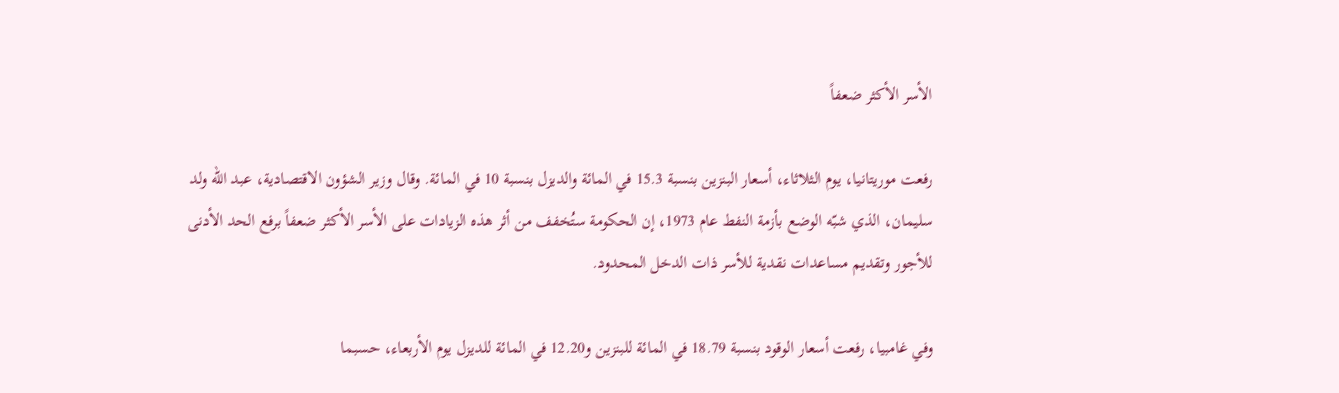الأسر الأكثر ضعفاً

رفعت موريتانيا، يوم الثلاثاء، أسعار البنزين بنسبة 15.3 في المائة والديزل بنسبة 10 في المائة. وقال وزير الشؤون الاقتصادية، عبد الله ولد سليمان، الذي شبّه الوضع بأزمة النفط عام 1973، إن الحكومة ستُخفف من أثر هذه الزيادات على الأسر الأكثر ضعفاً برفع الحد الأدنى للأجور وتقديم مساعدات نقدية للأسر ذات الدخل المحدود.

وفي غامبيا، رفعت أسعار الوقود بنسبة 18.79 في المائة للبنزين و12.20 في المائة للديزل يوم الأربعاء، حسبما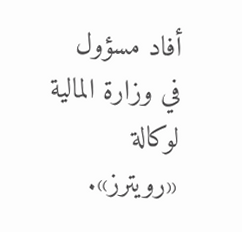أفاد مسؤول في وزارة المالية لوكالة «رويترز».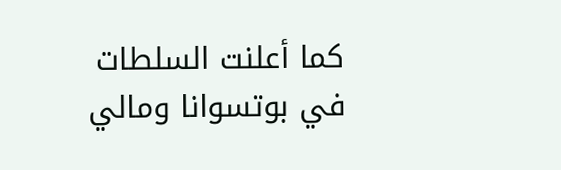كما أعلنت السلطات في بوتسوانا ومالي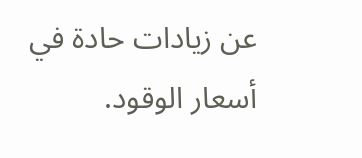عن زيادات حادة في أسعار الوقود.